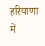हरियाणा में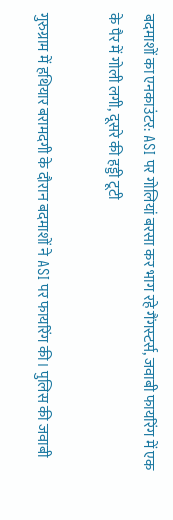बदमाशों का एनकाउंटर: ASI पर गोलियां बरसा कर भाग रहे गैंगस्‍टर्स, जवाबी फायरिंग में एक के पैर में गोली लगी, दूसरे की हड्डी टूटी

गुरुग्राम में हथियार बरामदगी के दौरान बदमाशों ने ASI पर फायरिंग की। पुलिस की जवाबी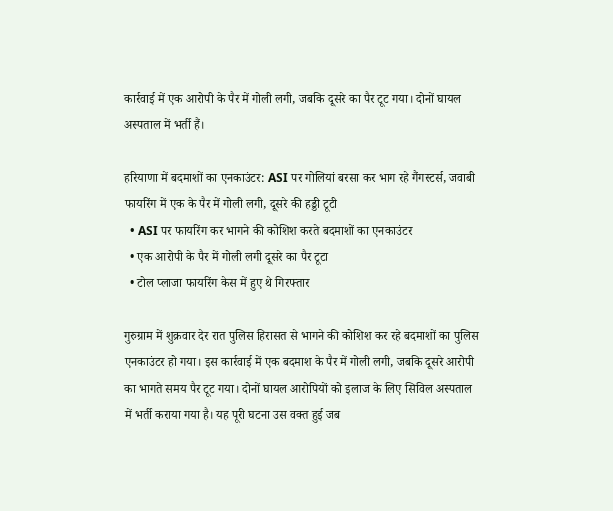कार्रवाई में एक आरोपी के पैर में गोली लगी, जबकि दूसरे का पैर टूट गया। दोनों घायल अस्पताल में भर्ती हैं।

हरियाणा में बदमाशों का एनकाउंटर: ASI पर गोलियां बरसा कर भाग रहे गैंगस्‍टर्स, जवाबी फायरिंग में एक के पैर में गोली लगी, दूसरे की हड्डी टूटी
  • ASI पर फायरिंग कर भागने की कोशिश करते बदमाशों का एनकाउंटर
  • एक आरोपी के पैर में गोली लगी दूसरे का पैर टूटा
  • टोल प्लाजा फायरिंग केस में हुए थे गिरफ्तार

गुरुग्राम में शुक्रवार देर रात पुलिस हिरासत से भागने की कोशिश कर रहे बदमाशों का पुलिस एनकाउंटर हो गया। इस कार्रवाई में एक बदमाश के पैर में गोली लगी, जबकि दूसरे आरोपी का भागते समय पैर टूट गया। दोनों घायल आरोपियों को इलाज के लिए सिविल अस्पताल में भर्ती कराया गया है। यह पूरी घटना उस वक्त हुई जब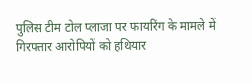पुलिस टीम टोल प्लाजा पर फायरिंग के मामले में गिरफ्तार आरोपियों को हथियार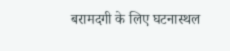बरामदगी के लिए घटनास्थल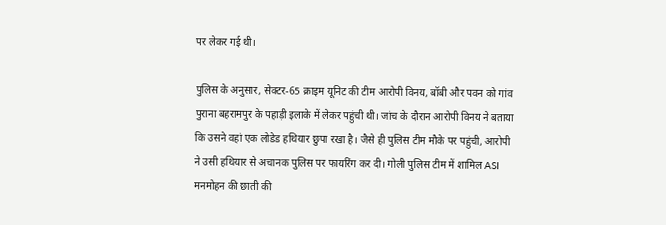पर लेकर गई थी।

पुलिस के अनुसार, सेक्टर-65 क्राइम यूनिट की टीम आरोपी विनय, बॉबी और पवन को गांव पुराना बहरामपुर के पहाड़ी इलाके में लेकर पहुंची थी। जांच के दौरान आरोपी विनय ने बताया कि उसने वहां एक लोडेड हथियार छुपा रखा है। जैसे ही पुलिस टीम मौके पर पहुंची, आरोपी ने उसी हथियार से अचानक पुलिस पर फायरिंग कर दी। गोली पुलिस टीम में शामिल ASI मनमोहन की छाती की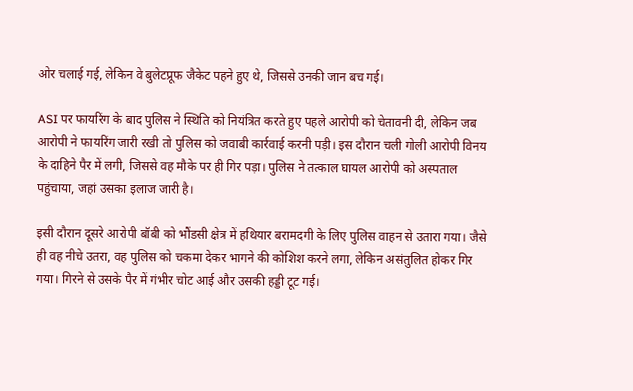ओर चलाई गई, लेकिन वे बुलेटप्रूफ जैकेट पहने हुए थे, जिससे उनकी जान बच गई।

ASI पर फायरिंग के बाद पुलिस ने स्थिति को नियंत्रित करते हुए पहले आरोपी को चेतावनी दी, लेकिन जब आरोपी ने फायरिंग जारी रखी तो पुलिस को जवाबी कार्रवाई करनी पड़ी। इस दौरान चली गोली आरोपी विनय के दाहिने पैर में लगी, जिससे वह मौके पर ही गिर पड़ा। पुलिस ने तत्काल घायल आरोपी को अस्पताल पहुंचाया, जहां उसका इलाज जारी है।

इसी दौरान दूसरे आरोपी बॉबी को भौंडसी क्षेत्र में हथियार बरामदगी के लिए पुलिस वाहन से उतारा गया। जैसे ही वह नीचे उतरा, वह पुलिस को चकमा देकर भागने की कोशिश करने लगा, लेकिन असंतुलित होकर गिर गया। गिरने से उसके पैर में गंभीर चोट आई और उसकी हड्डी टूट गई।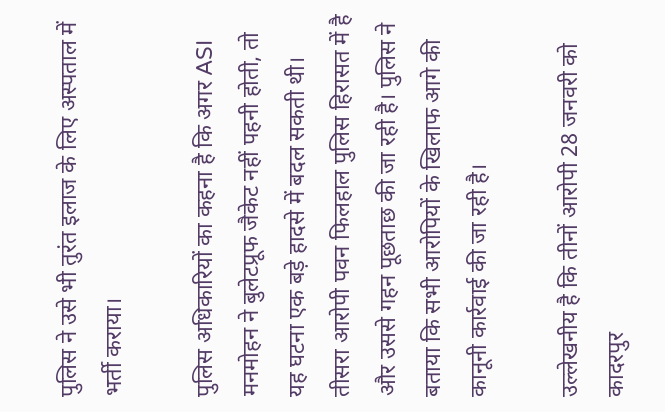पुलिस ने उसे भी तुरंत इलाज के लिए अस्पताल में भर्ती कराया।

पुलिस अधिकारियों का कहना है कि अगर ASI मनमोहन ने बुलेटप्रूफ जैकेट नहीं पहनी होती, तो यह घटना एक बड़े हादसे में बदल सकती थी। तीसरा आरोपी पवन फिलहाल पुलिस हिरासत में है और उससे गहन पूछताछ की जा रही है। पुलिस ने बताया कि सभी आरोपियों के खिलाफ आगे की कानूनी कार्रवाई की जा रही है।

उल्लेखनीय है कि तीनों आरोपी 28 जनवरी को कादरपुर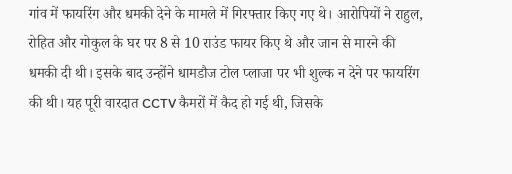गांव में फायरिंग और धमकी देने के मामले में गिरफ्तार किए गए थे। आरोपियों ने राहुल, रोहित और गोकुल के घर पर 8 से 10 राउंड फायर किए थे और जान से मारने की धमकी दी थी। इसके बाद उन्होंने धामडौज टोल प्लाजा पर भी शुल्क न देने पर फायरिंग की थी। यह पूरी वारदात CCTV कैमरों में कैद हो गई थी, जिसके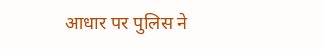आधार पर पुलिस ने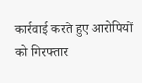कार्रवाई करते हुए आरोपियों को गिरफ्तार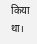किया था।